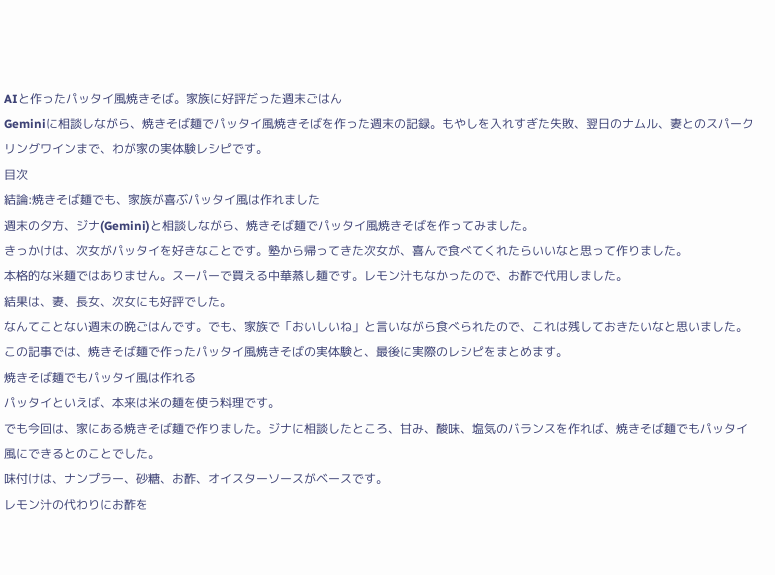AIと作ったパッタイ風焼きそば。家族に好評だった週末ごはん
Geminiに相談しながら、焼きそば麺でパッタイ風焼きそばを作った週末の記録。もやしを入れすぎた失敗、翌日のナムル、妻とのスパークリングワインまで、わが家の実体験レシピです。
目次
結論:焼きそば麺でも、家族が喜ぶパッタイ風は作れました
週末の夕方、ジナ(Gemini)と相談しながら、焼きそば麺でパッタイ風焼きそばを作ってみました。
きっかけは、次女がパッタイを好きなことです。塾から帰ってきた次女が、喜んで食べてくれたらいいなと思って作りました。
本格的な米麺ではありません。スーパーで買える中華蒸し麺です。レモン汁もなかったので、お酢で代用しました。
結果は、妻、長女、次女にも好評でした。
なんてことない週末の晩ごはんです。でも、家族で「おいしいね」と言いながら食べられたので、これは残しておきたいなと思いました。
この記事では、焼きそば麺で作ったパッタイ風焼きそばの実体験と、最後に実際のレシピをまとめます。
焼きそば麺でもパッタイ風は作れる
パッタイといえば、本来は米の麺を使う料理です。
でも今回は、家にある焼きそば麺で作りました。ジナに相談したところ、甘み、酸味、塩気のバランスを作れば、焼きそば麺でもパッタイ風にできるとのことでした。
味付けは、ナンプラー、砂糖、お酢、オイスターソースがベースです。
レモン汁の代わりにお酢を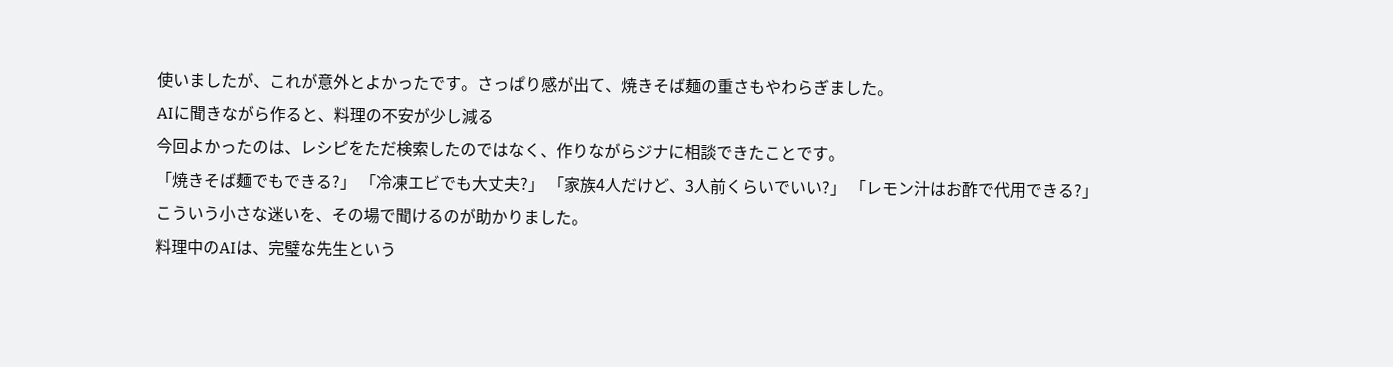使いましたが、これが意外とよかったです。さっぱり感が出て、焼きそば麺の重さもやわらぎました。
AIに聞きながら作ると、料理の不安が少し減る
今回よかったのは、レシピをただ検索したのではなく、作りながらジナに相談できたことです。
「焼きそば麺でもできる?」 「冷凍エビでも大丈夫?」 「家族4人だけど、3人前くらいでいい?」 「レモン汁はお酢で代用できる?」
こういう小さな迷いを、その場で聞けるのが助かりました。
料理中のAIは、完璧な先生という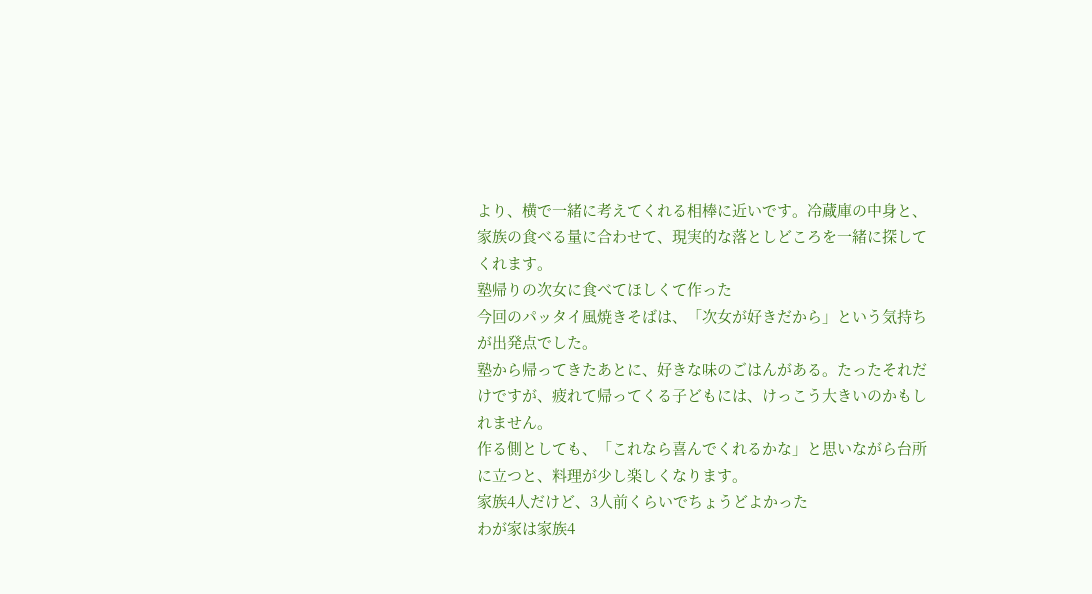より、横で一緒に考えてくれる相棒に近いです。冷蔵庫の中身と、家族の食べる量に合わせて、現実的な落としどころを一緒に探してくれます。
塾帰りの次女に食べてほしくて作った
今回のパッタイ風焼きそばは、「次女が好きだから」という気持ちが出発点でした。
塾から帰ってきたあとに、好きな味のごはんがある。たったそれだけですが、疲れて帰ってくる子どもには、けっこう大きいのかもしれません。
作る側としても、「これなら喜んでくれるかな」と思いながら台所に立つと、料理が少し楽しくなります。
家族4人だけど、3人前くらいでちょうどよかった
わが家は家族4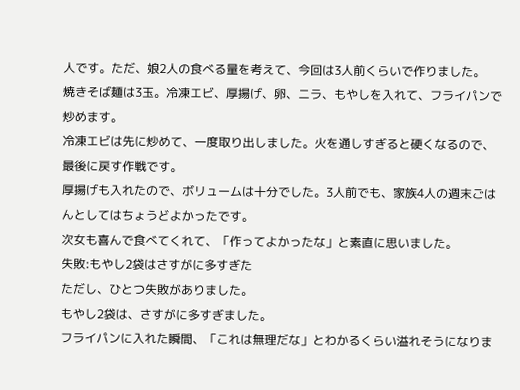人です。ただ、娘2人の食べる量を考えて、今回は3人前くらいで作りました。
焼きそば麺は3玉。冷凍エビ、厚揚げ、卵、ニラ、もやしを入れて、フライパンで炒めます。
冷凍エビは先に炒めて、一度取り出しました。火を通しすぎると硬くなるので、最後に戻す作戦です。
厚揚げも入れたので、ボリュームは十分でした。3人前でも、家族4人の週末ごはんとしてはちょうどよかったです。
次女も喜んで食べてくれて、「作ってよかったな」と素直に思いました。
失敗:もやし2袋はさすがに多すぎた
ただし、ひとつ失敗がありました。
もやし2袋は、さすがに多すぎました。
フライパンに入れた瞬間、「これは無理だな」とわかるくらい溢れそうになりま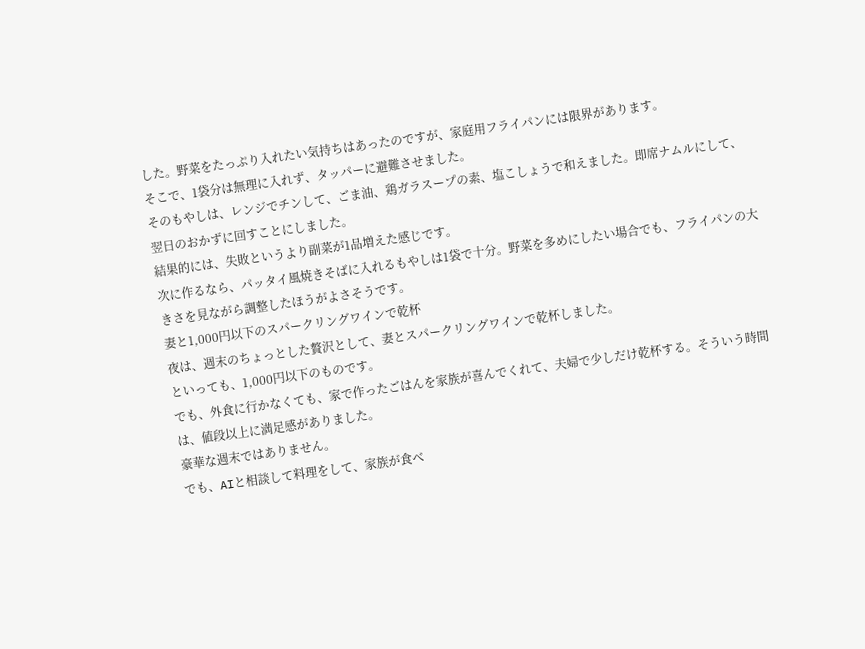した。野菜をたっぷり入れたい気持ちはあったのですが、家庭用フライパンには限界があります。
そこで、1袋分は無理に入れず、タッパーに避難させました。
そのもやしは、レンジでチンして、ごま油、鶏ガラスープの素、塩こしょうで和えました。即席ナムルにして、翌日のおかずに回すことにしました。
結果的には、失敗というより副菜が1品増えた感じです。
次に作るなら、パッタイ風焼きそばに入れるもやしは1袋で十分。野菜を多めにしたい場合でも、フライパンの大きさを見ながら調整したほうがよさそうです。
妻と1,000円以下のスパークリングワインで乾杯
夜は、週末のちょっとした贅沢として、妻とスパークリングワインで乾杯しました。
といっても、1,000円以下のものです。
でも、外食に行かなくても、家で作ったごはんを家族が喜んでくれて、夫婦で少しだけ乾杯する。そういう時間は、値段以上に満足感がありました。
豪華な週末ではありません。
でも、AIと相談して料理をして、家族が食べ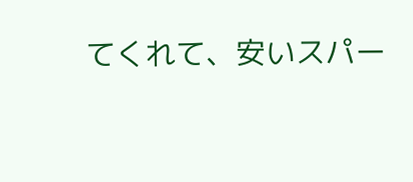てくれて、安いスパー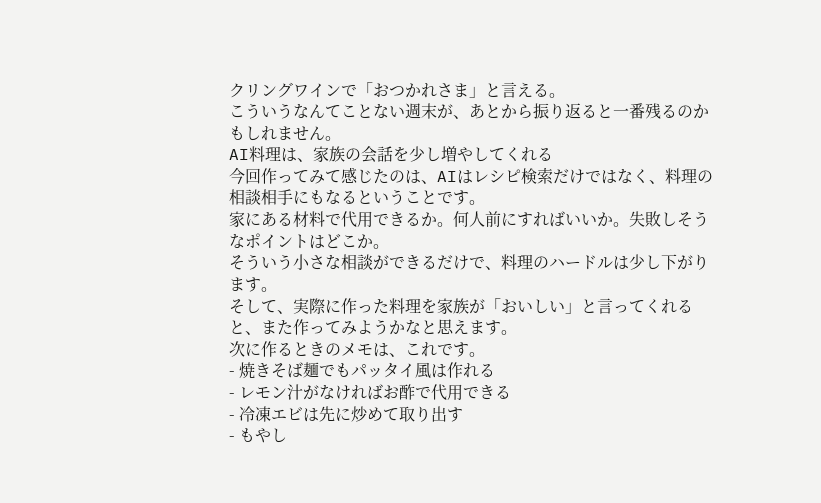クリングワインで「おつかれさま」と言える。
こういうなんてことない週末が、あとから振り返ると一番残るのかもしれません。
AI料理は、家族の会話を少し増やしてくれる
今回作ってみて感じたのは、AIはレシピ検索だけではなく、料理の相談相手にもなるということです。
家にある材料で代用できるか。何人前にすればいいか。失敗しそうなポイントはどこか。
そういう小さな相談ができるだけで、料理のハードルは少し下がります。
そして、実際に作った料理を家族が「おいしい」と言ってくれると、また作ってみようかなと思えます。
次に作るときのメモは、これです。
- 焼きそば麺でもパッタイ風は作れる
- レモン汁がなければお酢で代用できる
- 冷凍エビは先に炒めて取り出す
- もやし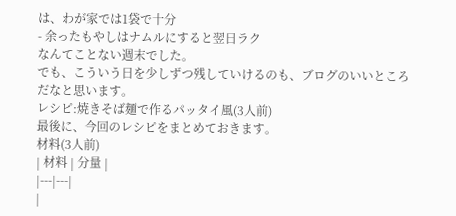は、わが家では1袋で十分
- 余ったもやしはナムルにすると翌日ラク
なんてことない週末でした。
でも、こういう日を少しずつ残していけるのも、ブログのいいところだなと思います。
レシピ:焼きそば麺で作るパッタイ風(3人前)
最後に、今回のレシピをまとめておきます。
材料(3人前)
| 材料 | 分量 |
|---|---|
|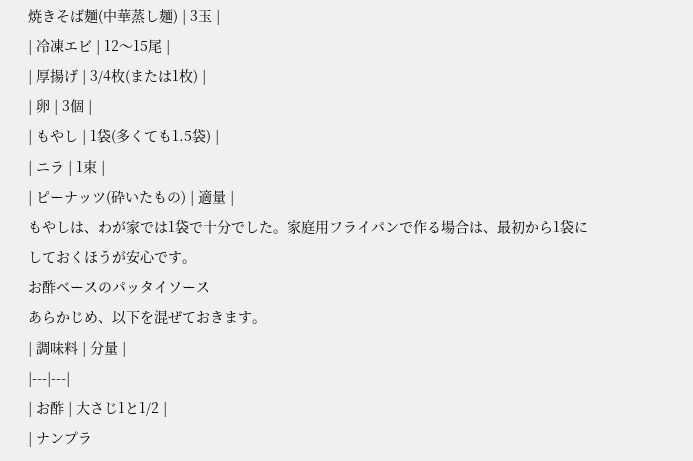焼きそば麺(中華蒸し麺) | 3玉 |
| 冷凍エビ | 12〜15尾 |
| 厚揚げ | 3/4枚(または1枚) |
| 卵 | 3個 |
| もやし | 1袋(多くても1.5袋) |
| ニラ | 1束 |
| ピーナッツ(砕いたもの) | 適量 |
もやしは、わが家では1袋で十分でした。家庭用フライパンで作る場合は、最初から1袋にしておくほうが安心です。
お酢ベースのパッタイソース
あらかじめ、以下を混ぜておきます。
| 調味料 | 分量 |
|---|---|
| お酢 | 大さじ1と1/2 |
| ナンプラ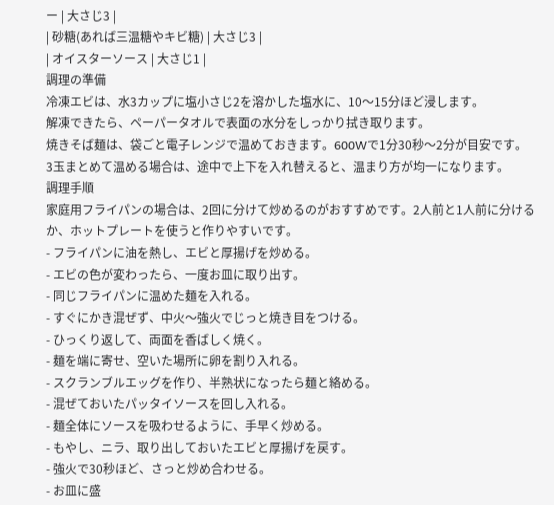ー | 大さじ3 |
| 砂糖(あれば三温糖やキビ糖) | 大さじ3 |
| オイスターソース | 大さじ1 |
調理の準備
冷凍エビは、水3カップに塩小さじ2を溶かした塩水に、10〜15分ほど浸します。
解凍できたら、ペーパータオルで表面の水分をしっかり拭き取ります。
焼きそば麺は、袋ごと電子レンジで温めておきます。600Wで1分30秒〜2分が目安です。
3玉まとめて温める場合は、途中で上下を入れ替えると、温まり方が均一になります。
調理手順
家庭用フライパンの場合は、2回に分けて炒めるのがおすすめです。2人前と1人前に分けるか、ホットプレートを使うと作りやすいです。
- フライパンに油を熱し、エビと厚揚げを炒める。
- エビの色が変わったら、一度お皿に取り出す。
- 同じフライパンに温めた麺を入れる。
- すぐにかき混ぜず、中火〜強火でじっと焼き目をつける。
- ひっくり返して、両面を香ばしく焼く。
- 麺を端に寄せ、空いた場所に卵を割り入れる。
- スクランブルエッグを作り、半熟状になったら麺と絡める。
- 混ぜておいたパッタイソースを回し入れる。
- 麺全体にソースを吸わせるように、手早く炒める。
- もやし、ニラ、取り出しておいたエビと厚揚げを戻す。
- 強火で30秒ほど、さっと炒め合わせる。
- お皿に盛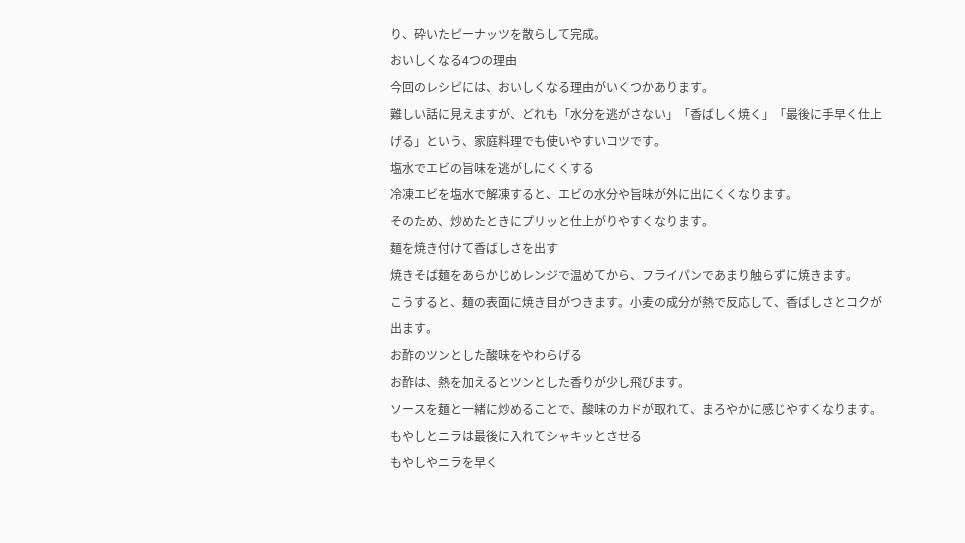り、砕いたピーナッツを散らして完成。
おいしくなる4つの理由
今回のレシピには、おいしくなる理由がいくつかあります。
難しい話に見えますが、どれも「水分を逃がさない」「香ばしく焼く」「最後に手早く仕上げる」という、家庭料理でも使いやすいコツです。
塩水でエビの旨味を逃がしにくくする
冷凍エビを塩水で解凍すると、エビの水分や旨味が外に出にくくなります。
そのため、炒めたときにプリッと仕上がりやすくなります。
麺を焼き付けて香ばしさを出す
焼きそば麺をあらかじめレンジで温めてから、フライパンであまり触らずに焼きます。
こうすると、麺の表面に焼き目がつきます。小麦の成分が熱で反応して、香ばしさとコクが出ます。
お酢のツンとした酸味をやわらげる
お酢は、熱を加えるとツンとした香りが少し飛びます。
ソースを麺と一緒に炒めることで、酸味のカドが取れて、まろやかに感じやすくなります。
もやしとニラは最後に入れてシャキッとさせる
もやしやニラを早く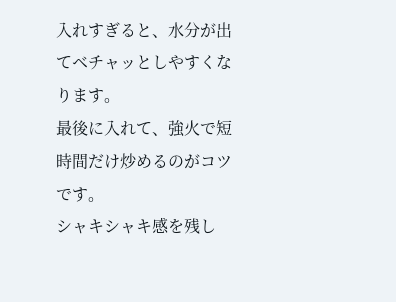入れすぎると、水分が出てベチャッとしやすくなります。
最後に入れて、強火で短時間だけ炒めるのがコツです。
シャキシャキ感を残し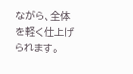ながら、全体を軽く仕上げられます。